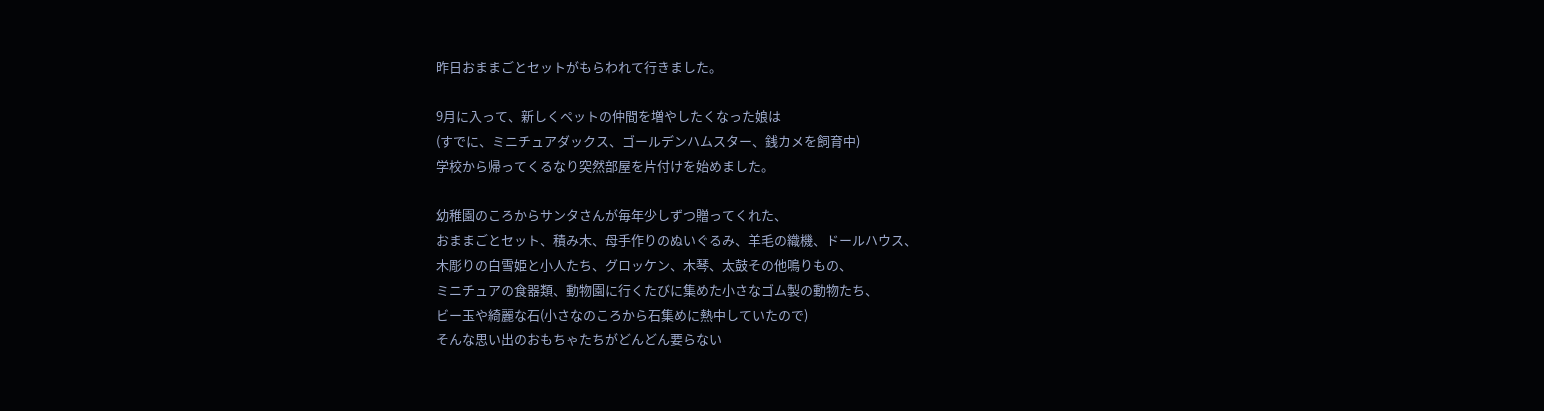昨日おままごとセットがもらわれて行きました。

9月に入って、新しくペットの仲間を増やしたくなった娘は
(すでに、ミニチュアダックス、ゴールデンハムスター、銭カメを飼育中)
学校から帰ってくるなり突然部屋を片付けを始めました。

幼稚園のころからサンタさんが毎年少しずつ贈ってくれた、
おままごとセット、積み木、母手作りのぬいぐるみ、羊毛の織機、ドールハウス、
木彫りの白雪姫と小人たち、グロッケン、木琴、太鼓その他鳴りもの、
ミニチュアの食器類、動物園に行くたびに集めた小さなゴム製の動物たち、
ビー玉や綺麗な石(小さなのころから石集めに熱中していたので)
そんな思い出のおもちゃたちがどんどん要らない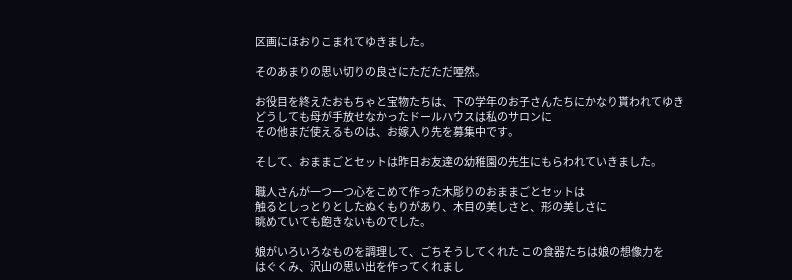区画にほおりこまれてゆきました。

そのあまりの思い切りの良さにただただ唖然。

お役目を終えたおもちゃと宝物たちは、下の学年のお子さんたちにかなり貰われてゆき
どうしても母が手放せなかったドールハウスは私のサロンに
その他まだ使えるものは、お嫁入り先を募集中です。

そして、おままごとセットは昨日お友達の幼稚園の先生にもらわれていきました。

職人さんが一つ一つ心をこめて作った木彫りのおままごとセットは
触るとしっとりとしたぬくもりがあり、木目の美しさと、形の美しさに
眺めていても飽きないものでした。

娘がいろいろなものを調理して、ごちそうしてくれた この食器たちは娘の想像力を
はぐくみ、沢山の思い出を作ってくれまし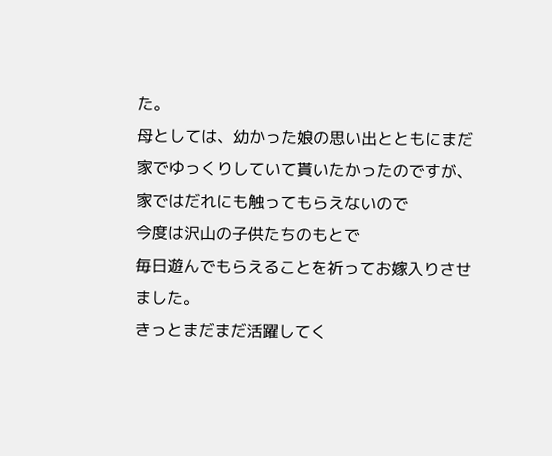た。
母としては、幼かった娘の思い出とともにまだ家でゆっくりしていて貰いたかったのですが、
家ではだれにも触ってもらえないので
今度は沢山の子供たちのもとで
毎日遊んでもらえることを祈ってお嫁入りさせました。
きっとまだまだ活躍してく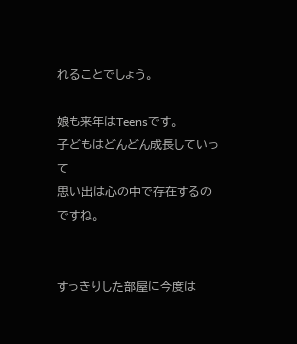れることでしょう。

娘も来年はTeensです。
子どもはどんどん成長していって
思い出は心の中で存在するのですね。


すっきりした部屋に今度は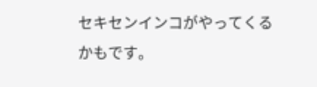セキセンインコがやってくるかもです。